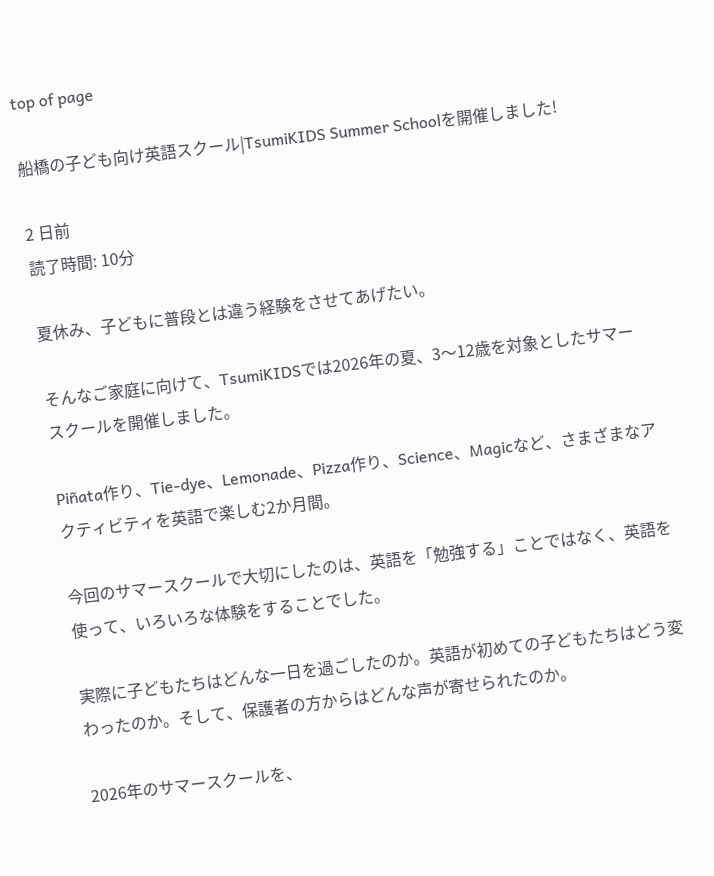top of page

船橋の子ども向け英語スクール|TsumiKIDS Summer Schoolを開催しました!

2 日前
読了時間: 10分

夏休み、子どもに普段とは違う経験をさせてあげたい。

そんなご家庭に向けて、TsumiKIDSでは2026年の夏、3〜12歳を対象としたサマースクールを開催しました。

Piñata作り、Tie-dye、Lemonade、Pizza作り、Science、Magicなど、さまざまなアクティビティを英語で楽しむ2か月間。

今回のサマースクールで大切にしたのは、英語を「勉強する」ことではなく、英語を使って、いろいろな体験をすることでした。

実際に子どもたちはどんな一日を過ごしたのか。英語が初めての子どもたちはどう変わったのか。そして、保護者の方からはどんな声が寄せられたのか。

2026年のサマースクールを、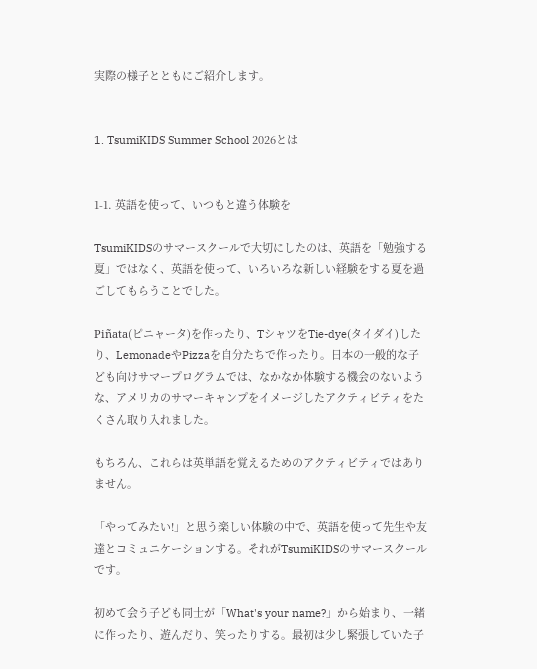実際の様子とともにご紹介します。


1. TsumiKIDS Summer School 2026とは


1-1. 英語を使って、いつもと違う体験を

TsumiKIDSのサマースクールで大切にしたのは、英語を「勉強する夏」ではなく、英語を使って、いろいろな新しい経験をする夏を過ごしてもらうことでした。

Piñata(ピニャータ)を作ったり、TシャツをTie-dye(タイダイ)したり、LemonadeやPizzaを自分たちで作ったり。日本の一般的な子ども向けサマープログラムでは、なかなか体験する機会のないような、アメリカのサマーキャンプをイメージしたアクティビティをたくさん取り入れました。

もちろん、これらは英単語を覚えるためのアクティビティではありません。

「やってみたい!」と思う楽しい体験の中で、英語を使って先生や友達とコミュニケーションする。それがTsumiKIDSのサマースクールです。

初めて会う子ども同士が「What's your name?」から始まり、一緒に作ったり、遊んだり、笑ったりする。最初は少し緊張していた子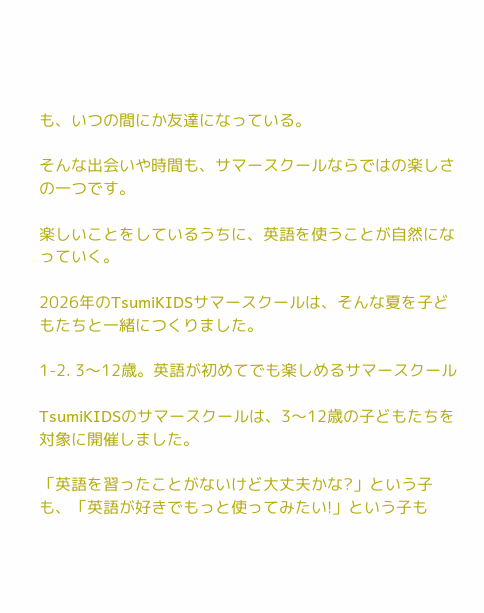も、いつの間にか友達になっている。

そんな出会いや時間も、サマースクールならではの楽しさの一つです。

楽しいことをしているうちに、英語を使うことが自然になっていく。

2026年のTsumiKIDSサマースクールは、そんな夏を子どもたちと一緒につくりました。

1-2. 3〜12歳。英語が初めてでも楽しめるサマースクール

TsumiKIDSのサマースクールは、3〜12歳の子どもたちを対象に開催しました。

「英語を習ったことがないけど大丈夫かな?」という子も、「英語が好きでもっと使ってみたい!」という子も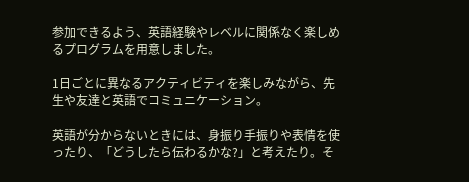参加できるよう、英語経験やレベルに関係なく楽しめるプログラムを用意しました。

1日ごとに異なるアクティビティを楽しみながら、先生や友達と英語でコミュニケーション。

英語が分からないときには、身振り手振りや表情を使ったり、「どうしたら伝わるかな?」と考えたり。そ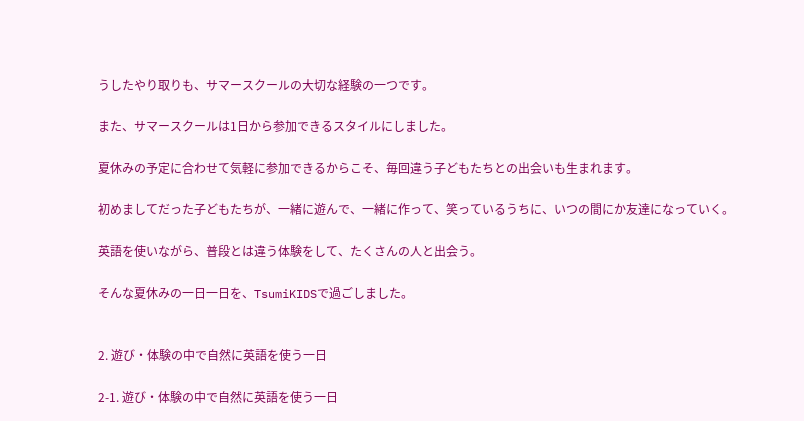うしたやり取りも、サマースクールの大切な経験の一つです。

また、サマースクールは1日から参加できるスタイルにしました。

夏休みの予定に合わせて気軽に参加できるからこそ、毎回違う子どもたちとの出会いも生まれます。

初めましてだった子どもたちが、一緒に遊んで、一緒に作って、笑っているうちに、いつの間にか友達になっていく。

英語を使いながら、普段とは違う体験をして、たくさんの人と出会う。

そんな夏休みの一日一日を、TsumiKIDSで過ごしました。


2. 遊び・体験の中で自然に英語を使う一日

2-1. 遊び・体験の中で自然に英語を使う一日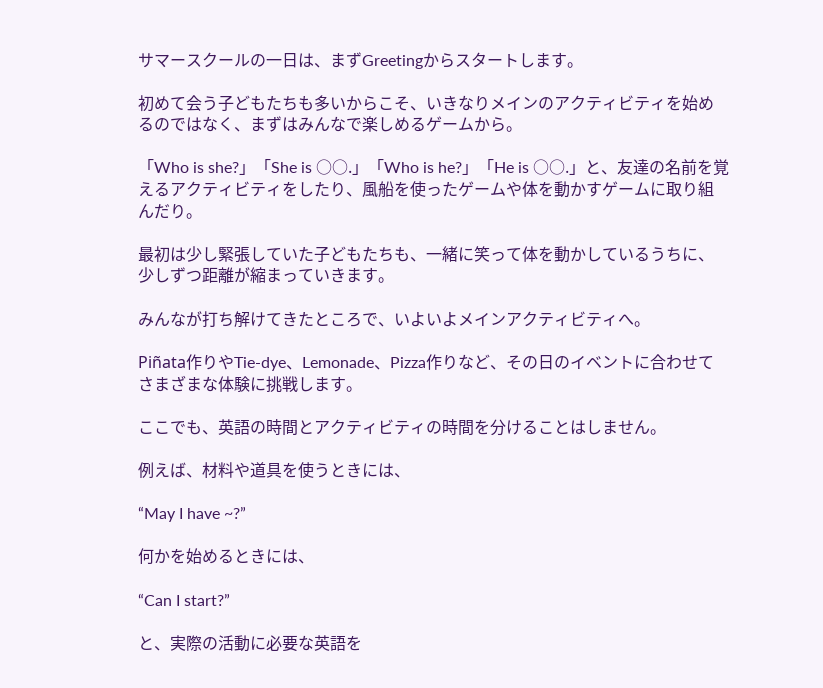サマースクールの一日は、まずGreetingからスタートします。

初めて会う子どもたちも多いからこそ、いきなりメインのアクティビティを始めるのではなく、まずはみんなで楽しめるゲームから。

「Who is she?」「She is ○○.」「Who is he?」「He is ○○.」と、友達の名前を覚えるアクティビティをしたり、風船を使ったゲームや体を動かすゲームに取り組んだり。

最初は少し緊張していた子どもたちも、一緒に笑って体を動かしているうちに、少しずつ距離が縮まっていきます。

みんなが打ち解けてきたところで、いよいよメインアクティビティへ。

Piñata作りやTie-dye、Lemonade、Pizza作りなど、その日のイベントに合わせてさまざまな体験に挑戦します。

ここでも、英語の時間とアクティビティの時間を分けることはしません。

例えば、材料や道具を使うときには、

“May I have ~?”

何かを始めるときには、

“Can I start?”

と、実際の活動に必要な英語を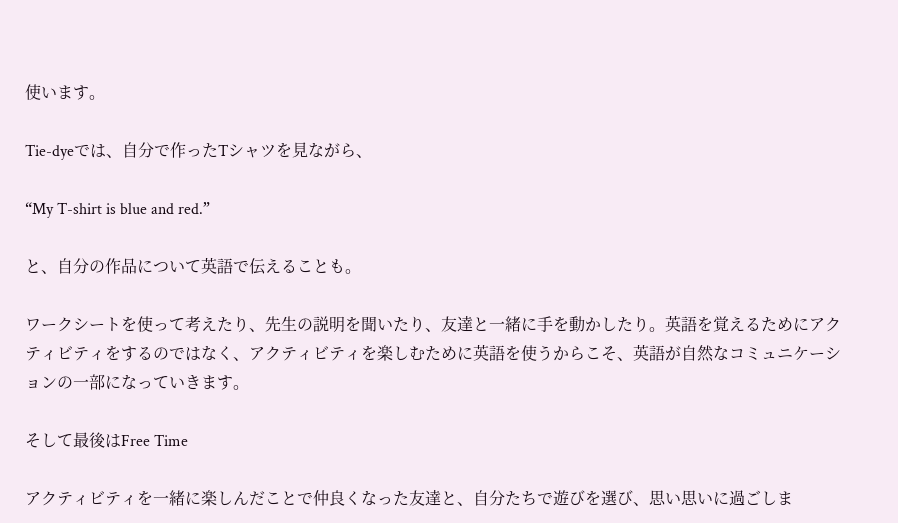使います。

Tie-dyeでは、自分で作ったTシャツを見ながら、

“My T-shirt is blue and red.”

と、自分の作品について英語で伝えることも。

ワークシートを使って考えたり、先生の説明を聞いたり、友達と一緒に手を動かしたり。英語を覚えるためにアクティビティをするのではなく、アクティビティを楽しむために英語を使うからこそ、英語が自然なコミュニケーションの一部になっていきます。

そして最後はFree Time

アクティビティを一緒に楽しんだことで仲良くなった友達と、自分たちで遊びを選び、思い思いに過ごしま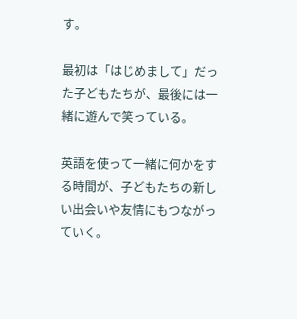す。

最初は「はじめまして」だった子どもたちが、最後には一緒に遊んで笑っている。

英語を使って一緒に何かをする時間が、子どもたちの新しい出会いや友情にもつながっていく。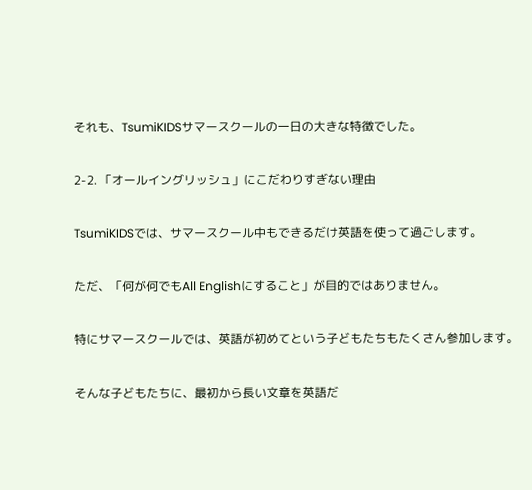それも、TsumiKIDSサマースクールの一日の大きな特徴でした。

2-2. 「オールイングリッシュ」にこだわりすぎない理由

TsumiKIDSでは、サマースクール中もできるだけ英語を使って過ごします。

ただ、「何が何でもAll Englishにすること」が目的ではありません。

特にサマースクールでは、英語が初めてという子どもたちもたくさん参加します。

そんな子どもたちに、最初から長い文章を英語だ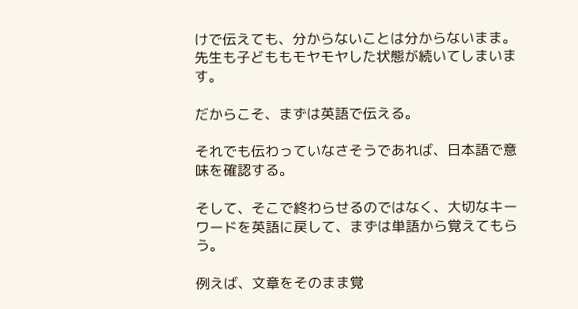けで伝えても、分からないことは分からないまま。先生も子どももモヤモヤした状態が続いてしまいます。

だからこそ、まずは英語で伝える。

それでも伝わっていなさそうであれば、日本語で意味を確認する。

そして、そこで終わらせるのではなく、大切なキーワードを英語に戻して、まずは単語から覚えてもらう。

例えば、文章をそのまま覚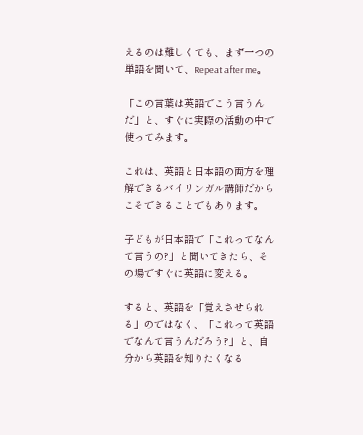えるのは難しくても、まず一つの単語を聞いて、Repeat after me。

「この言葉は英語でこう言うんだ」と、すぐに実際の活動の中で使ってみます。

これは、英語と日本語の両方を理解できるバイリンガル講師だからこそできることでもあります。

子どもが日本語で「これってなんて言うの?」と聞いてきたら、その場ですぐに英語に変える。

すると、英語を「覚えさせられる」のではなく、「これって英語でなんて言うんだろう?」と、自分から英語を知りたくなる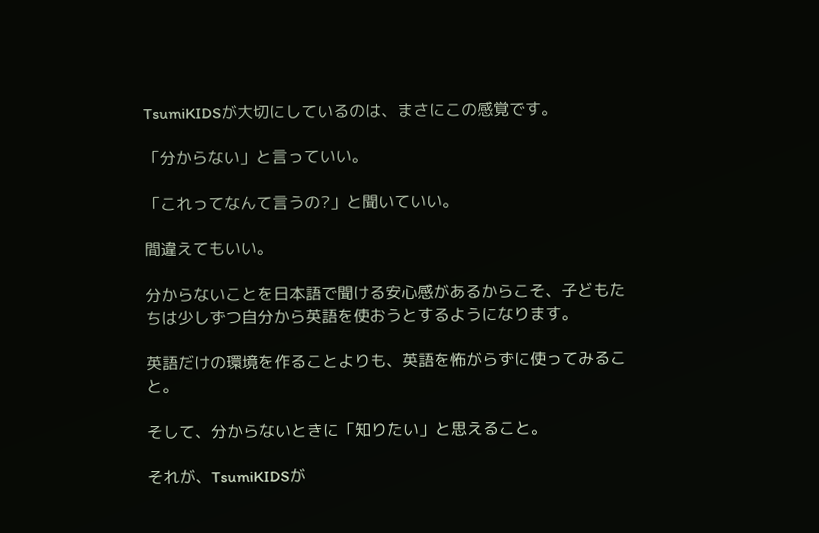TsumiKIDSが大切にしているのは、まさにこの感覚です。

「分からない」と言っていい。

「これってなんて言うの?」と聞いていい。

間違えてもいい。

分からないことを日本語で聞ける安心感があるからこそ、子どもたちは少しずつ自分から英語を使おうとするようになります。

英語だけの環境を作ることよりも、英語を怖がらずに使ってみること。

そして、分からないときに「知りたい」と思えること。

それが、TsumiKIDSが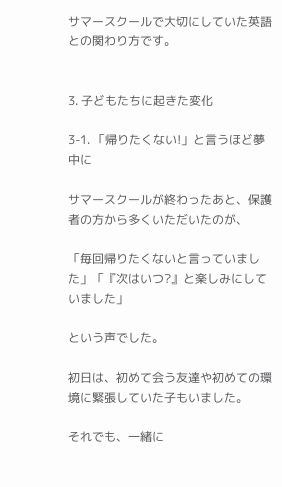サマースクールで大切にしていた英語との関わり方です。


3. 子どもたちに起きた変化

3-1. 「帰りたくない!」と言うほど夢中に

サマースクールが終わったあと、保護者の方から多くいただいたのが、

「毎回帰りたくないと言っていました」「『次はいつ?』と楽しみにしていました」

という声でした。

初日は、初めて会う友達や初めての環境に緊張していた子もいました。

それでも、一緒に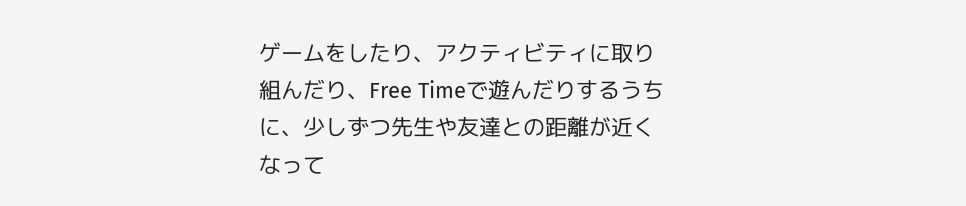ゲームをしたり、アクティビティに取り組んだり、Free Timeで遊んだりするうちに、少しずつ先生や友達との距離が近くなって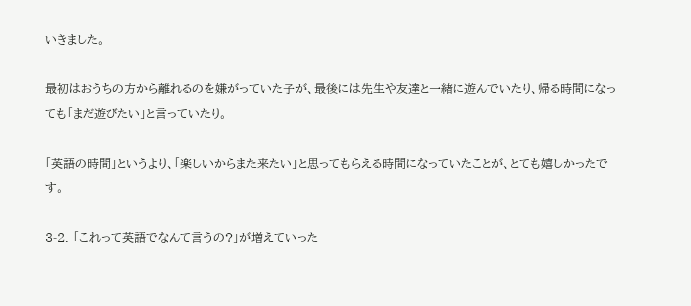いきました。

最初はおうちの方から離れるのを嫌がっていた子が、最後には先生や友達と一緒に遊んでいたり、帰る時間になっても「まだ遊びたい」と言っていたり。

「英語の時間」というより、「楽しいからまた来たい」と思ってもらえる時間になっていたことが、とても嬉しかったです。

3-2. 「これって英語でなんて言うの?」が増えていった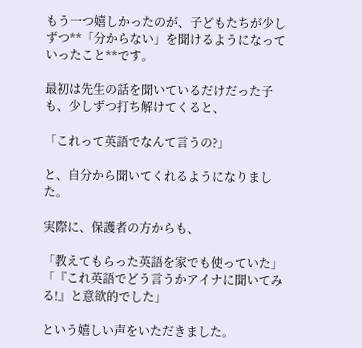もう一つ嬉しかったのが、子どもたちが少しずつ**「分からない」を聞けるようになっていったこと**です。

最初は先生の話を聞いているだけだった子も、少しずつ打ち解けてくると、

「これって英語でなんて言うの?」

と、自分から聞いてくれるようになりました。

実際に、保護者の方からも、

「教えてもらった英語を家でも使っていた」「『これ英語でどう言うかアイナに聞いてみる!』と意欲的でした」

という嬉しい声をいただきました。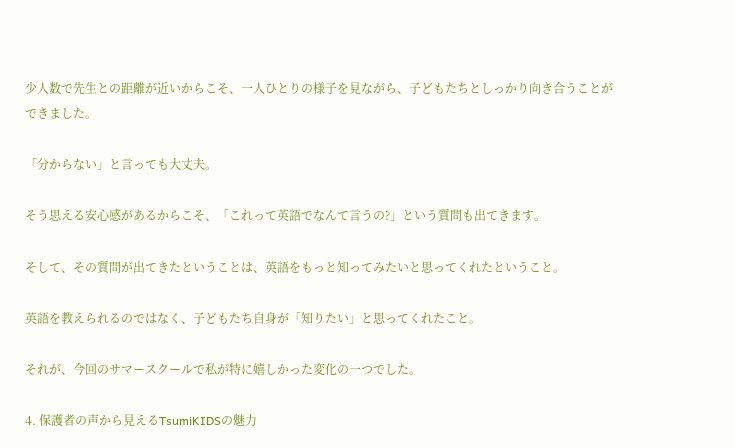少人数で先生との距離が近いからこそ、一人ひとりの様子を見ながら、子どもたちとしっかり向き合うことができました。

「分からない」と言っても大丈夫。

そう思える安心感があるからこそ、「これって英語でなんて言うの?」という質問も出てきます。

そして、その質問が出てきたということは、英語をもっと知ってみたいと思ってくれたということ。

英語を教えられるのではなく、子どもたち自身が「知りたい」と思ってくれたこと。

それが、今回のサマースクールで私が特に嬉しかった変化の一つでした。

4. 保護者の声から見えるTsumiKIDSの魅力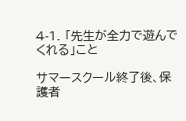4-1. 「先生が全力で遊んでくれる」こと

サマースクール終了後、保護者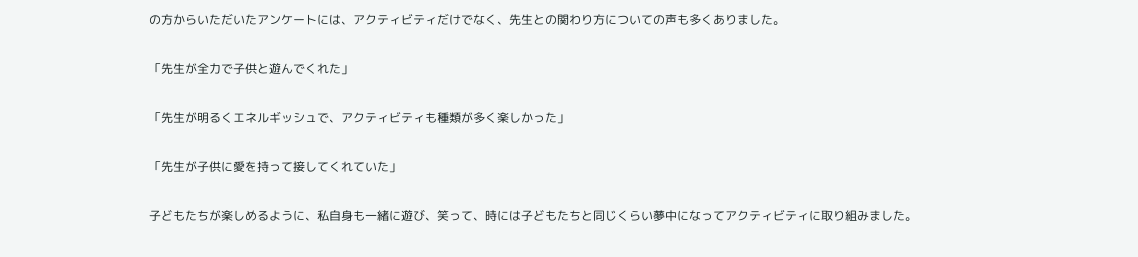の方からいただいたアンケートには、アクティビティだけでなく、先生との関わり方についての声も多くありました。

「先生が全力で子供と遊んでくれた」

「先生が明るくエネルギッシュで、アクティビティも種類が多く楽しかった」

「先生が子供に愛を持って接してくれていた」

子どもたちが楽しめるように、私自身も一緒に遊び、笑って、時には子どもたちと同じくらい夢中になってアクティビティに取り組みました。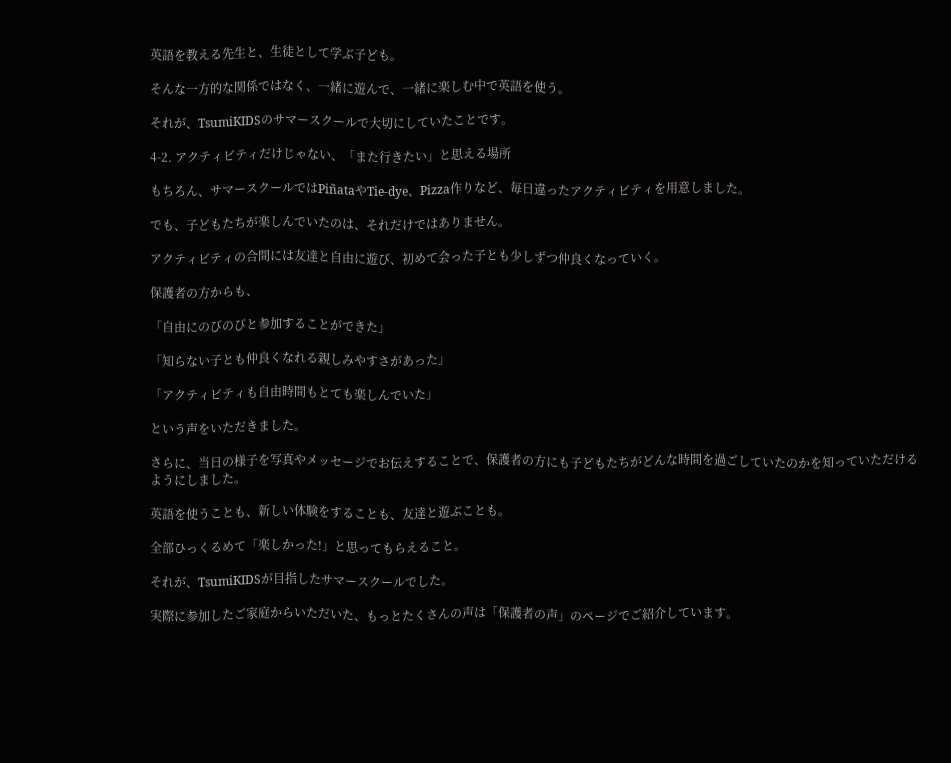英語を教える先生と、生徒として学ぶ子ども。

そんな一方的な関係ではなく、一緒に遊んで、一緒に楽しむ中で英語を使う。

それが、TsumiKIDSのサマースクールで大切にしていたことです。

4-2. アクティビティだけじゃない、「また行きたい」と思える場所

もちろん、サマースクールではPiñataやTie-dye、Pizza作りなど、毎日違ったアクティビティを用意しました。

でも、子どもたちが楽しんでいたのは、それだけではありません。

アクティビティの合間には友達と自由に遊び、初めて会った子とも少しずつ仲良くなっていく。

保護者の方からも、

「自由にのびのびと参加することができた」

「知らない子とも仲良くなれる親しみやすさがあった」

「アクティビティも自由時間もとても楽しんでいた」

という声をいただきました。

さらに、当日の様子を写真やメッセージでお伝えすることで、保護者の方にも子どもたちがどんな時間を過ごしていたのかを知っていただけるようにしました。

英語を使うことも、新しい体験をすることも、友達と遊ぶことも。

全部ひっくるめて「楽しかった!」と思ってもらえること。

それが、TsumiKIDSが目指したサマースクールでした。

実際に参加したご家庭からいただいた、もっとたくさんの声は「保護者の声」のページでご紹介しています。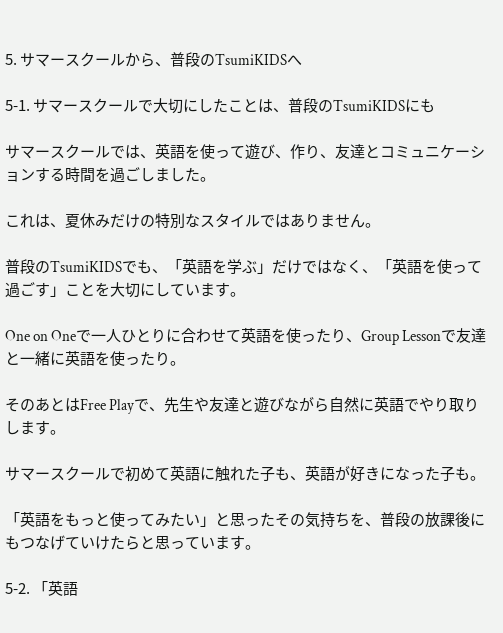5. サマースクールから、普段のTsumiKIDSへ

5-1. サマースクールで大切にしたことは、普段のTsumiKIDSにも

サマースクールでは、英語を使って遊び、作り、友達とコミュニケーションする時間を過ごしました。

これは、夏休みだけの特別なスタイルではありません。

普段のTsumiKIDSでも、「英語を学ぶ」だけではなく、「英語を使って過ごす」ことを大切にしています。

One on Oneで一人ひとりに合わせて英語を使ったり、Group Lessonで友達と一緒に英語を使ったり。

そのあとはFree Playで、先生や友達と遊びながら自然に英語でやり取りします。

サマースクールで初めて英語に触れた子も、英語が好きになった子も。

「英語をもっと使ってみたい」と思ったその気持ちを、普段の放課後にもつなげていけたらと思っています。

5-2. 「英語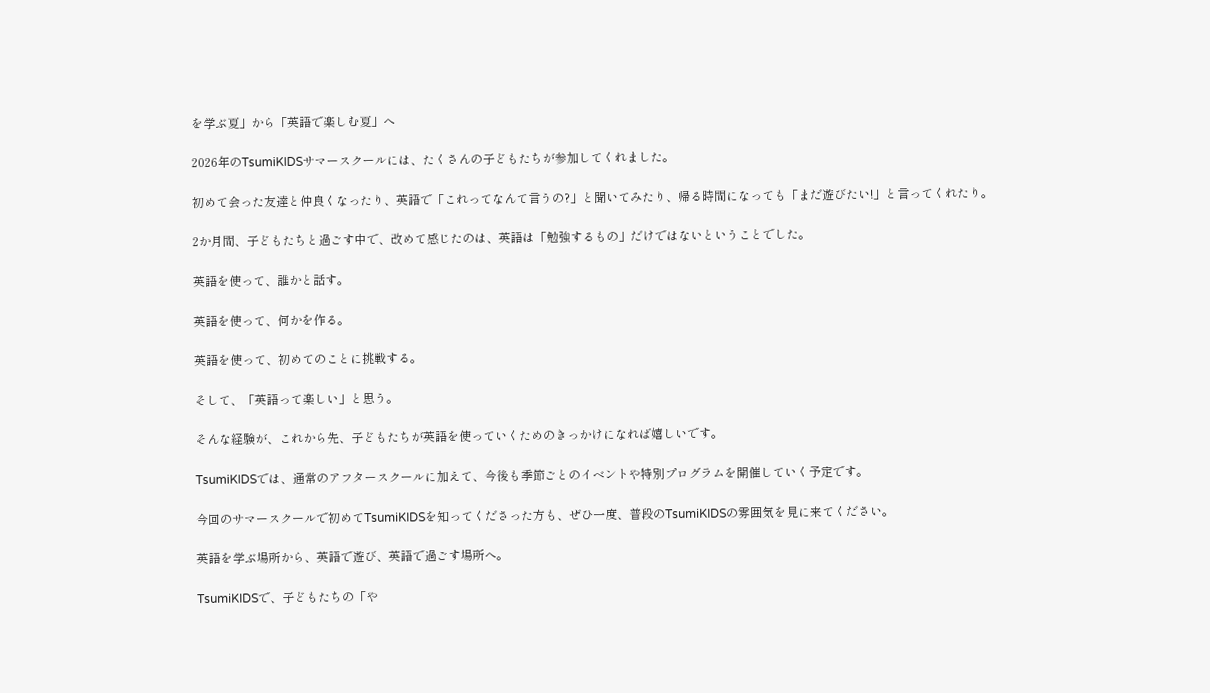を学ぶ夏」から「英語で楽しむ夏」へ

2026年のTsumiKIDSサマースクールには、たくさんの子どもたちが参加してくれました。

初めて会った友達と仲良くなったり、英語で「これってなんて言うの?」と聞いてみたり、帰る時間になっても「まだ遊びたい!」と言ってくれたり。

2か月間、子どもたちと過ごす中で、改めて感じたのは、英語は「勉強するもの」だけではないということでした。

英語を使って、誰かと話す。

英語を使って、何かを作る。

英語を使って、初めてのことに挑戦する。

そして、「英語って楽しい」と思う。

そんな経験が、これから先、子どもたちが英語を使っていくためのきっかけになれば嬉しいです。

TsumiKIDSでは、通常のアフタースクールに加えて、今後も季節ごとのイベントや特別プログラムを開催していく予定です。

今回のサマースクールで初めてTsumiKIDSを知ってくださった方も、ぜひ一度、普段のTsumiKIDSの雰囲気を見に来てください。

英語を学ぶ場所から、英語で遊び、英語で過ごす場所へ。

TsumiKIDSで、子どもたちの「や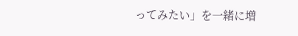ってみたい」を一緒に増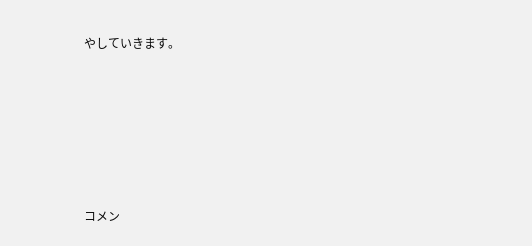やしていきます。






コメン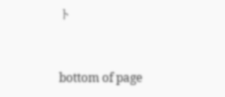ト


bottom of page